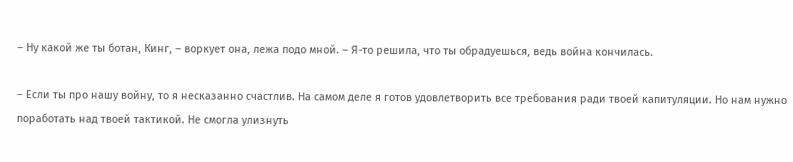– Ну какой же ты ботан, Кинг, – воркует она, лежа подо мной. – Я-то решила, что ты обрадуешься, ведь война кончилась.

– Если ты про нашу войну, то я несказанно счастлив. На самом деле я готов удовлетворить все требования ради твоей капитуляции. Но нам нужно поработать над твоей тактикой. Не смогла улизнуть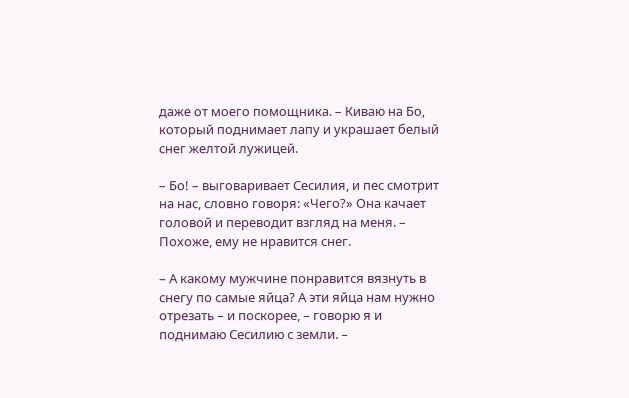даже от моего помощника. – Киваю на Бо, который поднимает лапу и украшает белый снег желтой лужицей.

– Бо! – выговаривает Сесилия, и пес смотрит на нас, словно говоря: «Чего?» Она качает головой и переводит взгляд на меня. – Похоже, ему не нравится снег.

– А какому мужчине понравится вязнуть в снегу по самые яйца? А эти яйца нам нужно отрезать – и поскорее, – говорю я и поднимаю Сесилию с земли. –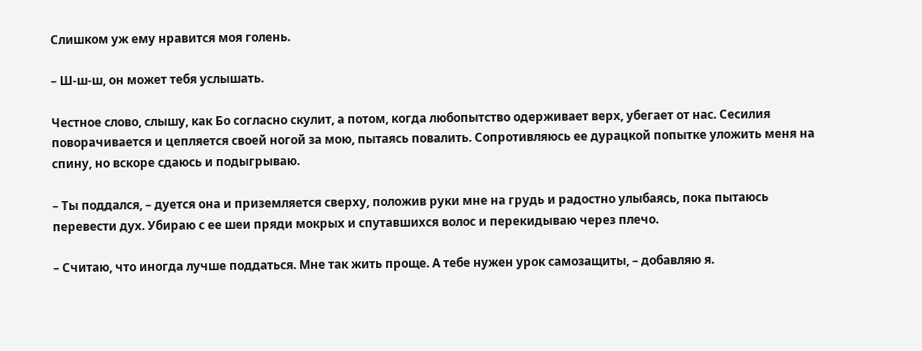Слишком уж ему нравится моя голень.

– Ш-ш-ш, он может тебя услышать.

Честное слово, слышу, как Бо согласно скулит, а потом, когда любопытство одерживает верх, убегает от нас. Сесилия поворачивается и цепляется своей ногой за мою, пытаясь повалить. Сопротивляюсь ее дурацкой попытке уложить меня на спину, но вскоре сдаюсь и подыгрываю.

– Ты поддался, – дуется она и приземляется сверху, положив руки мне на грудь и радостно улыбаясь, пока пытаюсь перевести дух. Убираю с ее шеи пряди мокрых и спутавшихся волос и перекидываю через плечо.

– Считаю, что иногда лучше поддаться. Мне так жить проще. А тебе нужен урок самозащиты, – добавляю я.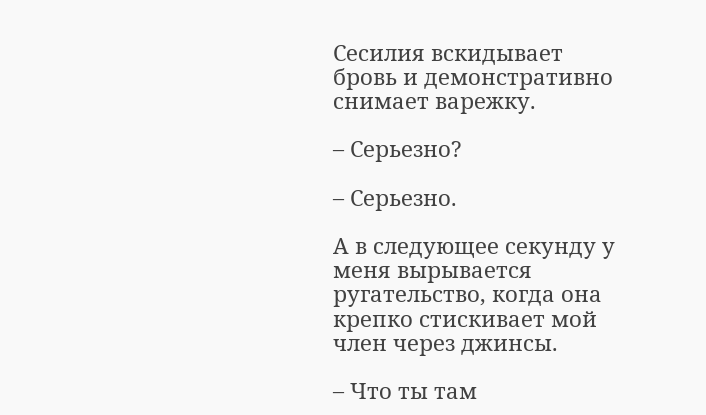Сесилия вскидывает бровь и демонстративно снимает варежку.

– Серьезно?

– Серьезно.

А в следующее секунду у меня вырывается ругательство, когда она крепко стискивает мой член через джинсы.

– Что ты там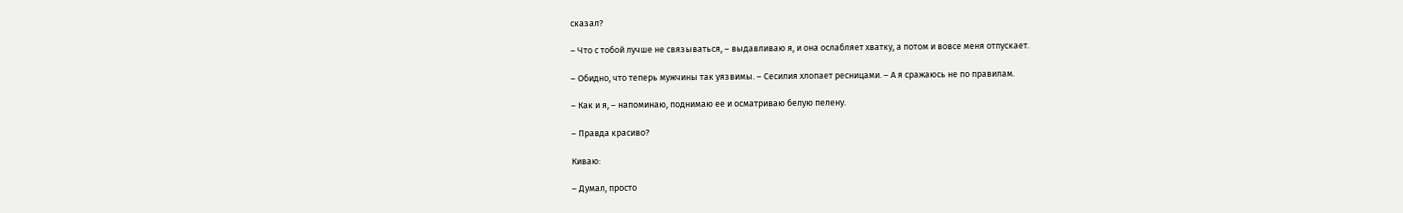сказал?

– Что с тобой лучше не связываться, – выдавливаю я, и она ослабляет хватку, а потом и вовсе меня отпускает.

– Обидно, что теперь мужчины так уязвимы. – Сесилия хлопает ресницами. – А я сражаюсь не по правилам.

– Как и я, – напоминаю, поднимаю ее и осматриваю белую пелену.

– Правда красиво?

Киваю:

– Думал, просто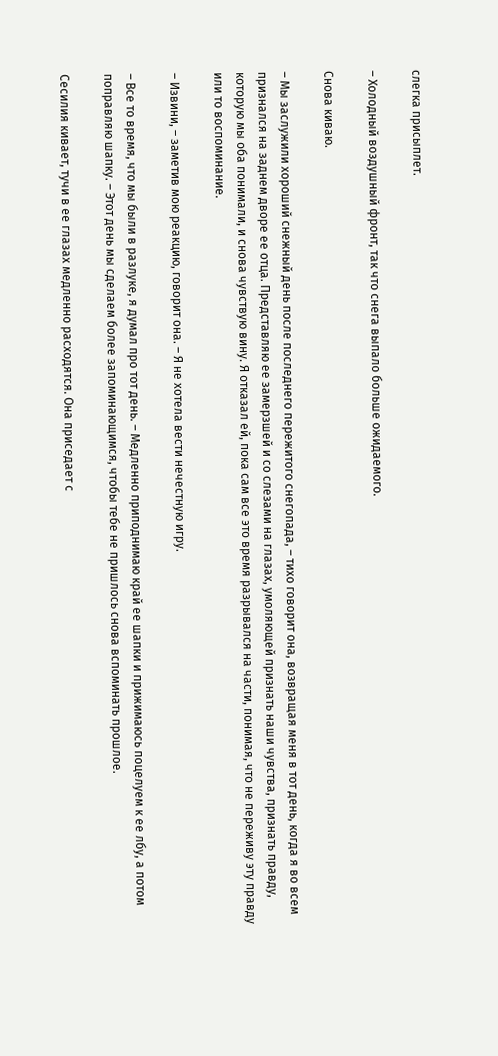слегка присыплет.

– Холодный воздушный фронт, так что снега выпало больше ожидаемого.

Снова киваю.

– Мы заслужили хороший снежный день после последнего пережитого снегопада, – тихо говорит она, возвращая меня в тот день, когда я во всем признался на заднем дворе ее отца. Представляю ее замерзшей и со слезами на глазах, умоляющей признать наши чувства, признать правду, которую мы оба понимали, и снова чувствую вину. Я отказал ей, пока сам все это время разрывался на части, понимая, что не переживу эту правду или то воспоминание.

– Извини, – заметив мою реакцию, говорит она. – Я не хотела вести нечестную игру.

– Все то время, что мы были в разлуке, я думал про тот день. – Медленно приподнимаю край ее шапки и прижимаюсь поцелуем к ее лбу, а потом поправляю шапку. – Этот день мы сделаем более запоминающимся, чтобы тебе не пришлось снова вспоминать прошлое.

Сесилия кивает, тучи в ее глазах медленно расходятся. Она приседает с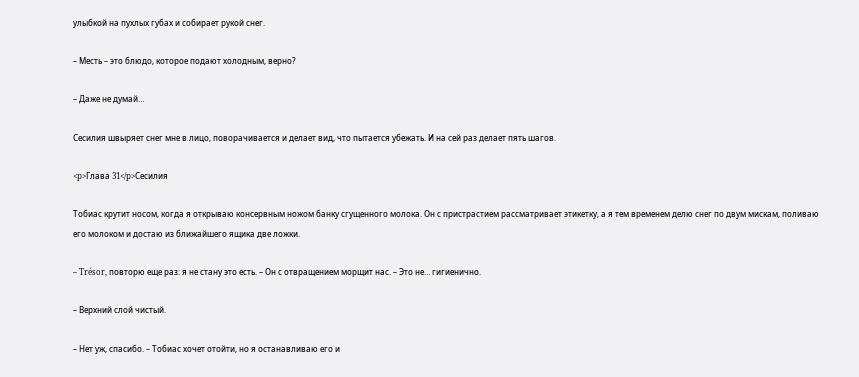улыбкой на пухлых губах и собирает рукой снег.

– Месть – это блюдо, которое подают холодным, верно?

– Даже не думай…

Сесилия швыряет снег мне в лицо, поворачивается и делает вид, что пытается убежать. И на сей раз делает пять шагов.

<p>Глава 31</p>Сесилия

Тобиас крутит носом, когда я открываю консервным ножом банку сгущенного молока. Он с пристрастием рассматривает этикетку, а я тем временем делю снег по двум мискам, поливаю его молоком и достаю из ближайшего ящика две ложки.

– Trésor, повторю еще раз: я не стану это есть. – Он с отвращением морщит нас. – Это не… гигиенично.

– Верхний слой чистый.

– Нет уж, спасибо. – Тобиас хочет отойти, но я останавливаю его и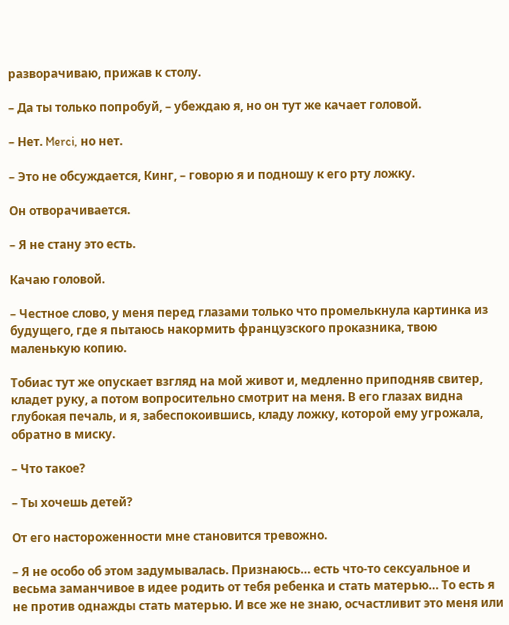разворачиваю, прижав к столу.

– Да ты только попробуй, – убеждаю я, но он тут же качает головой.

– Нет. Merci, но нет.

– Это не обсуждается, Кинг, – говорю я и подношу к его рту ложку.

Он отворачивается.

– Я не стану это есть.

Качаю головой.

– Честное слово, у меня перед глазами только что промелькнула картинка из будущего, где я пытаюсь накормить французского проказника, твою маленькую копию.

Тобиас тут же опускает взгляд на мой живот и, медленно приподняв свитер, кладет руку, а потом вопросительно смотрит на меня. В его глазах видна глубокая печаль, и я, забеспокоившись, кладу ложку, которой ему угрожала, обратно в миску.

– Что такое?

– Ты хочешь детей?

От его настороженности мне становится тревожно.

– Я не особо об этом задумывалась. Признаюсь… есть что-то сексуальное и весьма заманчивое в идее родить от тебя ребенка и стать матерью… То есть я не против однажды стать матерью. И все же не знаю, осчастливит это меня или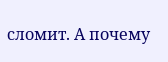сломит. А почему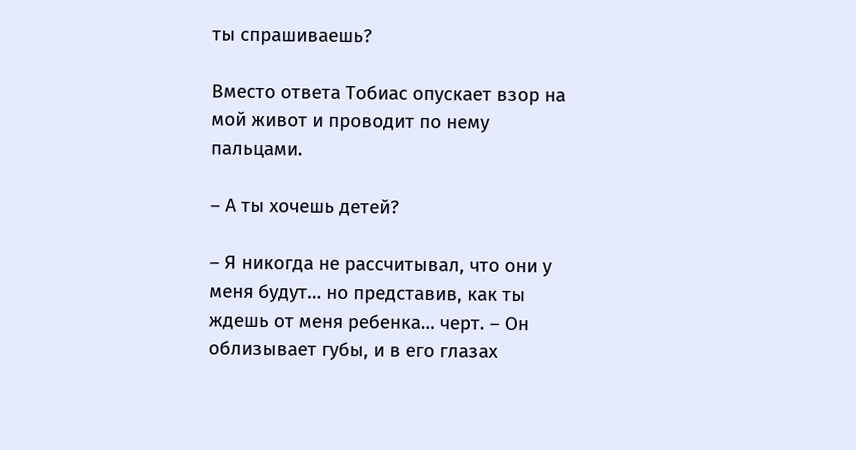ты спрашиваешь?

Вместо ответа Тобиас опускает взор на мой живот и проводит по нему пальцами.

– А ты хочешь детей?

– Я никогда не рассчитывал, что они у меня будут… но представив, как ты ждешь от меня ребенка… черт. – Он облизывает губы, и в его глазах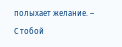полыхает желание. – С тобой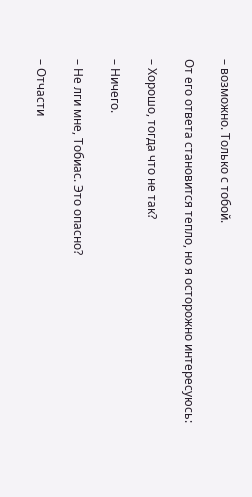– возможно. Только с тобой.

От его ответа становится тепло, но я осторожно интересуюсь:

– Хорошо, тогда что не так?

– Ничего.

– Не лги мне, Тобиас. Это опасно?

– Отчасти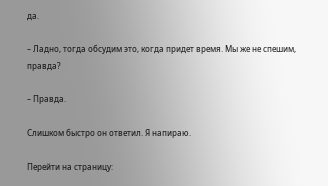да.

– Ладно, тогда обсудим это, когда придет время. Мы же не спешим, правда?

– Правда.

Слишком быстро он ответил. Я напираю.

Перейти на страницу: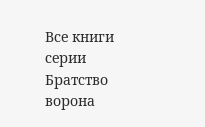Все книги серии Братство ворона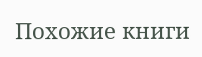Похожие книги